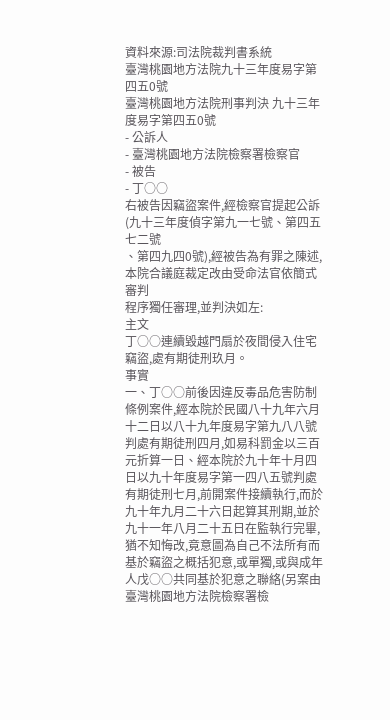資料來源:司法院裁判書系統
臺灣桃園地方法院九十三年度易字第四五0號
臺灣桃園地方法院刑事判決 九十三年度易字第四五0號
- 公訴人
- 臺灣桃園地方法院檢察署檢察官
- 被告
- 丁○○
右被告因竊盜案件,經檢察官提起公訴(九十三年度偵字第九一七號、第四五七二號
、第四九四0號),經被告為有罪之陳述,本院合議庭裁定改由受命法官依簡式審判
程序獨任審理,並判決如左:
主文
丁○○連續毀越門扇於夜間侵入住宅竊盜,處有期徒刑玖月。
事實
一、丁○○前後因違反毒品危害防制條例案件,經本院於民國八十九年六月十二日以八十九年度易字第九八八號判處有期徒刑四月,如易科罰金以三百元折算一日、經本院於九十年十月四日以九十年度易字第一四八五號判處有期徒刑七月,前開案件接續執行,而於九十年九月二十六日起算其刑期,並於九十一年八月二十五日在監執行完畢,猶不知悔改,竟意圖為自己不法所有而基於竊盜之概括犯意,或單獨,或與成年人戊○○共同基於犯意之聯絡(另案由臺灣桃園地方法院檢察署檢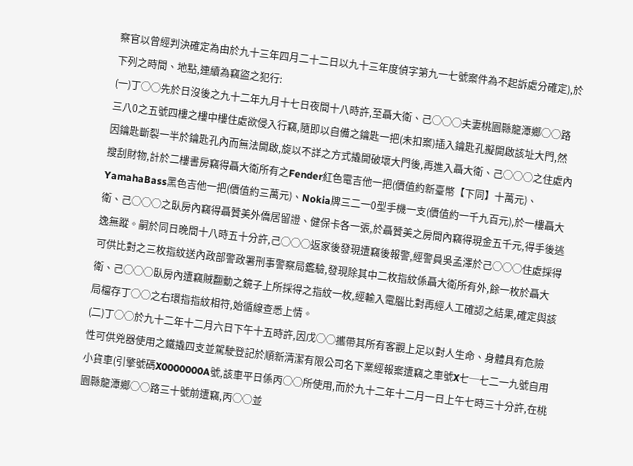察官以曾經判決確定為由於九十三年四月二十二日以九十三年度偵字第九一七號案件為不起訴處分確定),於下列之時間、地點,連續為竊盜之犯行:
(一)丁○○先於日沒後之九十二年九月十七日夜間十八時許,至聶大衛、己○○○夫妻桃園縣龍潭鄉○○路三八0之五號四樓之樓中樓住處欲侵入行竊,隨即以自備之鑰匙一把(未扣案)插入鑰匙孔擬開啟該址大門,然因鑰匙斷裂一半於鑰匙孔內而無法開啟,旋以不詳之方式撬開破壞大門後,再進入聶大衛、己○○○之住處內搜刮財物,計於二樓書房竊得聶大衛所有之Fender紅色電吉他一把(價值約新臺幣【下同】十萬元)、YamahaBass黑色吉他一把(價值約三萬元)、Nokia牌三二一0型手機一支(價值約一千九百元),於一樓聶大衛、己○○○之臥房內竊得聶贊美外僑居留證、健保卡各一張,於聶贊美之房間內竊得現金五千元,得手後逃逸無蹤。嗣於同日晚間十八時五十分許,己○○○返家後發現遭竊後報警,經警員吳孟澤於己○○○住處採得可供比對之三枚指紋送內政部警政署刑事警察局鑑驗,發現除其中二枚指紋係聶大衛所有外,餘一枚於聶大衛、己○○○臥房內遭竊賊翻動之鏡子上所採得之指紋一枚,經輸入電腦比對再經人工確認之結果,確定與該局檔存丁○○之右環指指紋相符,始循線查悉上情。
(二)丁○○於九十二年十二月六日下午十五時許,因戊○○攜帶其所有客觀上足以對人生命、身體具有危險性可供兇器使用之鐵撬四支並駕駛登記於順新清潔有限公司名下業經報案遭竊之車號X七─七二一九號自用小貨車(引擎號碼X0000000A號,該車平日係丙○○所使用,而於九十二年十二月一日上午七時三十分許,在桃園縣龍潭鄉○○路三十號前遭竊,丙○○並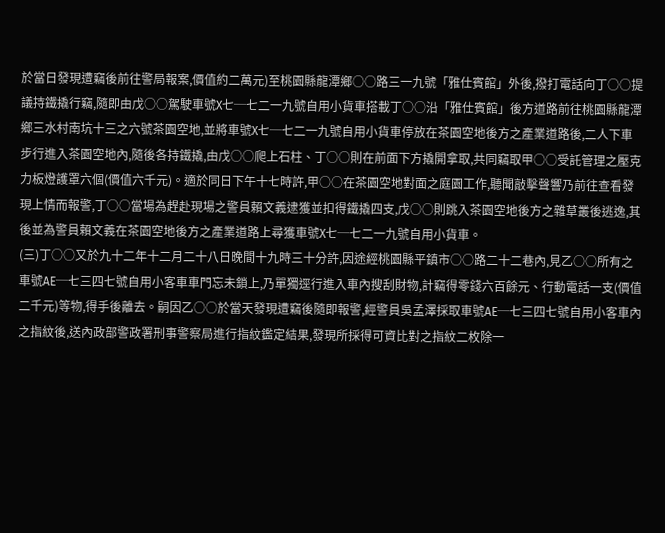於當日發現遭竊後前往警局報案,價值約二萬元)至桃園縣龍潭鄉○○路三一九號「雅仕賓館」外後,撥打電話向丁○○提議持鐵撬行竊,隨即由戊○○駕駛車號X七─七二一九號自用小貨車搭載丁○○沿「雅仕賓館」後方道路前往桃園縣龍潭鄉三水村南坑十三之六號茶園空地,並將車號X七─七二一九號自用小貨車停放在茶園空地後方之產業道路後,二人下車步行進入茶園空地內,隨後各持鐵撬,由戊○○爬上石柱、丁○○則在前面下方撬開拿取,共同竊取甲○○受託管理之壓克力板燈護罩六個(價值六千元)。適於同日下午十七時許,甲○○在茶園空地對面之庭園工作,聽聞敲擊聲響乃前往查看發現上情而報警,丁○○當場為趕赴現場之警員賴文義逮獲並扣得鐵撬四支,戊○○則跳入茶園空地後方之雜草叢後逃逸,其後並為警員賴文義在茶園空地後方之產業道路上尋獲車號X七─七二一九號自用小貨車。
(三)丁○○又於九十二年十二月二十八日晚間十九時三十分許,因途經桃園縣平鎮市○○路二十二巷內,見乙○○所有之車號AE─七三四七號自用小客車車門忘未鎖上,乃單獨逕行進入車內搜刮財物,計竊得零錢六百餘元、行動電話一支(價值二千元)等物,得手後離去。嗣因乙○○於當天發現遭竊後隨即報警,經警員吳孟澤採取車號AE─七三四七號自用小客車內之指紋後,送內政部警政署刑事警察局進行指紋鑑定結果,發現所採得可資比對之指紋二枚除一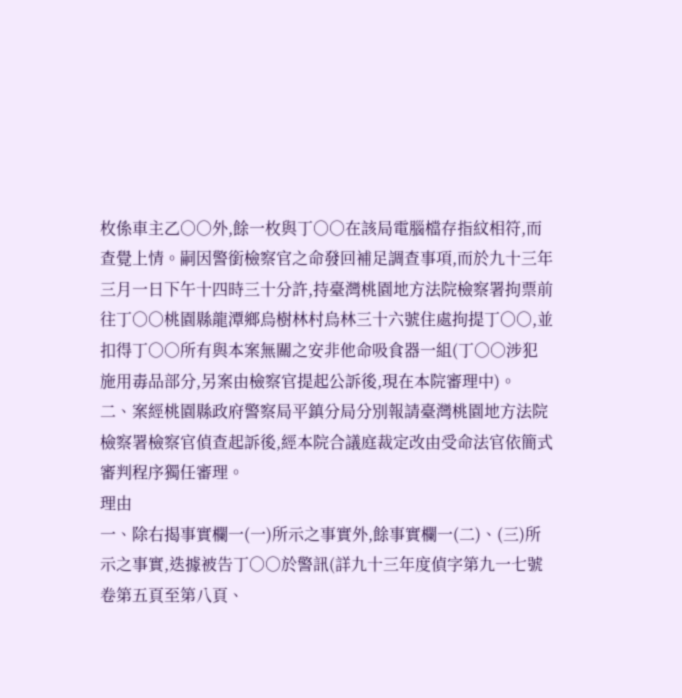枚係車主乙○○外,餘一枚與丁○○在該局電腦檔存指紋相符,而查覺上情。嗣因警銜檢察官之命發回補足調查事項,而於九十三年三月一日下午十四時三十分許,持臺灣桃園地方法院檢察署拘票前往丁○○桃園縣龍潭鄉烏樹林村烏林三十六號住處拘提丁○○,並扣得丁○○所有與本案無關之安非他命吸食器一組(丁○○涉犯施用毒品部分,另案由檢察官提起公訴後,現在本院審理中)。
二、案經桃園縣政府警察局平鎮分局分別報請臺灣桃園地方法院檢察署檢察官偵查起訴後,經本院合議庭裁定改由受命法官依簡式審判程序獨任審理。
理由
一、除右揭事實欄一(一)所示之事實外,餘事實欄一(二)、(三)所示之事實,迭據被告丁○○於警訊(詳九十三年度偵字第九一七號卷第五頁至第八頁、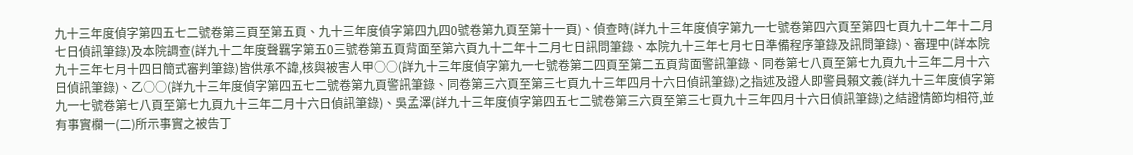九十三年度偵字第四五七二號卷第三頁至第五頁、九十三年度偵字第四九四0號卷第九頁至第十一頁)、偵查時(詳九十三年度偵字第九一七號卷第四六頁至第四七頁九十二年十二月七日偵訊筆錄)及本院調查(詳九十二年度聲羈字第五0三號卷第五頁背面至第六頁九十二年十二月七日訊問筆錄、本院九十三年七月七日準備程序筆錄及訊問筆錄)、審理中(詳本院九十三年七月十四日簡式審判筆錄)皆供承不諱,核與被害人甲○○(詳九十三年度偵字第九一七號卷第二四頁至第二五頁背面警訊筆錄、同卷第七八頁至第七九頁九十三年二月十六日偵訊筆錄)、乙○○(詳九十三年度偵字第四五七二號卷第九頁警訊筆錄、同卷第三六頁至第三七頁九十三年四月十六日偵訊筆錄)之指述及證人即警員賴文義(詳九十三年度偵字第九一七號卷第七八頁至第七九頁九十三年二月十六日偵訊筆錄)、吳孟澤(詳九十三年度偵字第四五七二號卷第三六頁至第三七頁九十三年四月十六日偵訊筆錄)之結證情節均相符,並有事實欄一(二)所示事實之被告丁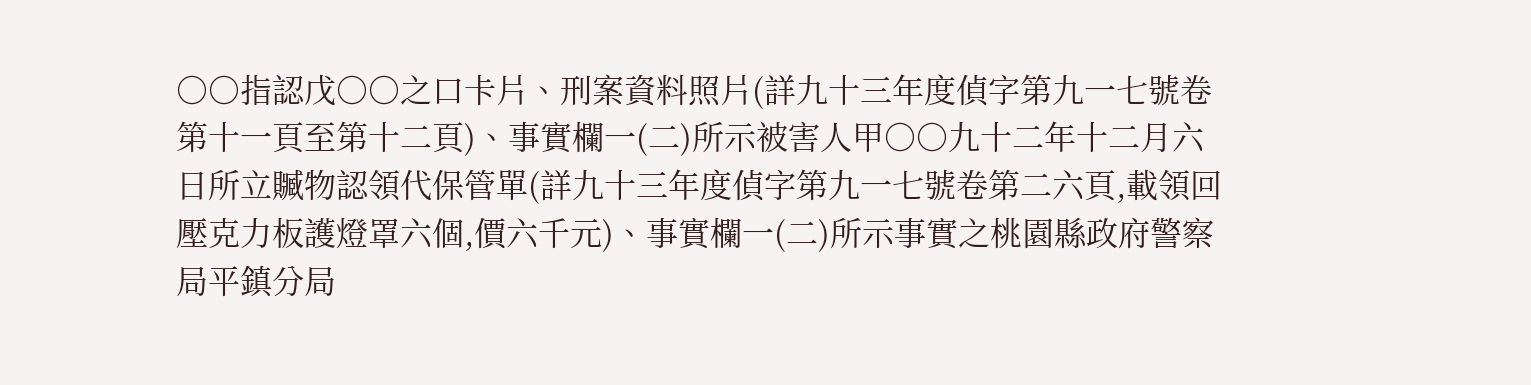○○指認戊○○之口卡片、刑案資料照片(詳九十三年度偵字第九一七號卷第十一頁至第十二頁)、事實欄一(二)所示被害人甲○○九十二年十二月六日所立贓物認領代保管單(詳九十三年度偵字第九一七號卷第二六頁,載領回壓克力板護燈罩六個,價六千元)、事實欄一(二)所示事實之桃園縣政府警察局平鎮分局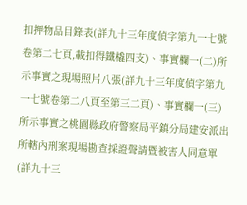扣押物品目錄表(詳九十三年度偵字第九一七號卷第二七頁,載扣得鐵橇四支)、事實欄一(二)所示事實之現場照片八張(詳九十三年度偵字第九一七號卷第二八頁至第三二頁)、事實欄一(三)所示事實之桃園縣政府警察局平鎮分局建安派出所轄內刑案現場勘查採證聲請暨被害人同意單(詳九十三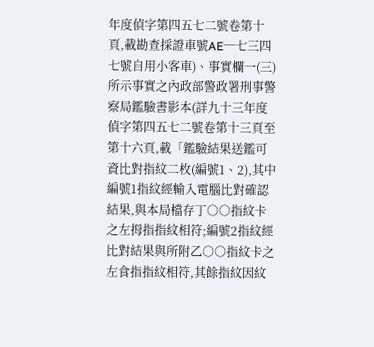年度偵字第四五七二號卷第十頁,載勘查採證車號AE─七三四七號自用小客車)、事實欄一(三)所示事實之內政部警政署刑事警察局鑑驗書影本(詳九十三年度偵字第四五七二號卷第十三頁至第十六頁,載「鑑驗結果送鑑可資比對指紋二枚(編號1、2),其中編號1指紋經輸入電腦比對確認結果,與本局檔存丁○○指紋卡之左拇指指紋相符;編號2指紋經比對結果與所附乙○○指紋卡之左食指指紋相符,其餘指紋因紋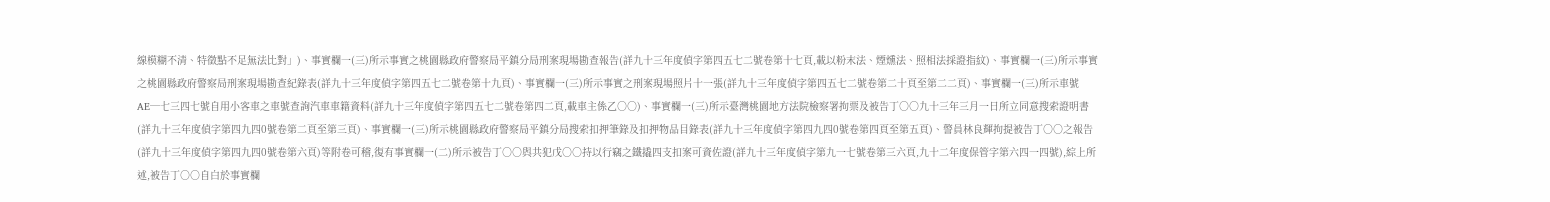線模糊不清、特徵點不足無法比對」)、事實欄一(三)所示事實之桃園縣政府警察局平鎮分局刑案現場勘查報告(詳九十三年度偵字第四五七二號卷第十七頁,載以粉末法、煙燻法、照相法採證指紋)、事實欄一(三)所示事實之桃園縣政府警察局刑案現場勘查紀錄表(詳九十三年度偵字第四五七二號卷第十九頁)、事實欄一(三)所示事實之刑案現場照片十一張(詳九十三年度偵字第四五七二號卷第二十頁至第二二頁)、事實欄一(三)所示車號AE─七三四七號自用小客車之車號查詢汽車車籍資料(詳九十三年度偵字第四五七二號卷第四二頁,載車主係乙○○)、事實欄一(三)所示臺灣桃園地方法院檢察署拘票及被告丁○○九十三年三月一日所立同意搜索證明書(詳九十三年度偵字第四九四0號卷第二頁至第三頁)、事實欄一(三)所示桃園縣政府警察局平鎮分局搜索扣押筆錄及扣押物品目錄表(詳九十三年度偵字第四九四0號卷第四頁至第五頁)、警員林良輝拘提被告丁○○之報告(詳九十三年度偵字第四九四0號卷第六頁)等附卷可稽,復有事實欄一(二)所示被告丁○○與共犯戊○○持以行竊之鐵撬四支扣案可資佐證(詳九十三年度偵字第九一七號卷第三六頁,九十二年度保管字第六四一四號),綜上所述,被告丁○○自白於事實欄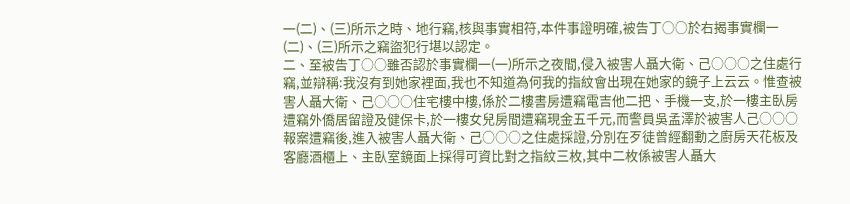一(二)、(三)所示之時、地行竊,核與事實相符,本件事證明確,被告丁○○於右揭事實欄一(二)、(三)所示之竊盜犯行堪以認定。
二、至被告丁○○雖否認於事實欄一(一)所示之夜間,侵入被害人聶大衛、己○○○之住處行竊,並辯稱:我沒有到她家裡面,我也不知道為何我的指紋會出現在她家的鏡子上云云。惟查被害人聶大衛、己○○○住宅樓中樓,係於二樓書房遭竊電吉他二把、手機一支,於一樓主臥房遭竊外僑居留證及健保卡,於一樓女兒房間遭竊現金五千元,而警員吳孟澤於被害人己○○○報案遭竊後,進入被害人聶大衛、己○○○之住處採證,分別在歹徒曾經翻動之廚房天花板及客廳酒櫃上、主臥室鏡面上採得可資比對之指紋三枚,其中二枚係被害人聶大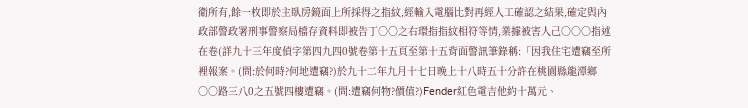衛所有,餘一枚即於主臥房鏡面上所採得之指紋,經輸入電腦比對再經人工確認之結果,確定與內政部警政署刑事警察局檔存資料即被告丁○○之右環指指紋相符等情,業據被害人己○○○指述在卷(詳九十三年度偵字第四九四0號卷第十五頁至第十五背面警訊筆錄稱:「因我住宅遭竊至所裡報案。(問:於何時?何地遭竊?)於九十二年九月十七日晚上十八時五十分許在桃園縣龍潭鄉○○路三八0之五號四樓遭竊。(問:遭竊何物?價值?)Fender紅色電吉他約十萬元、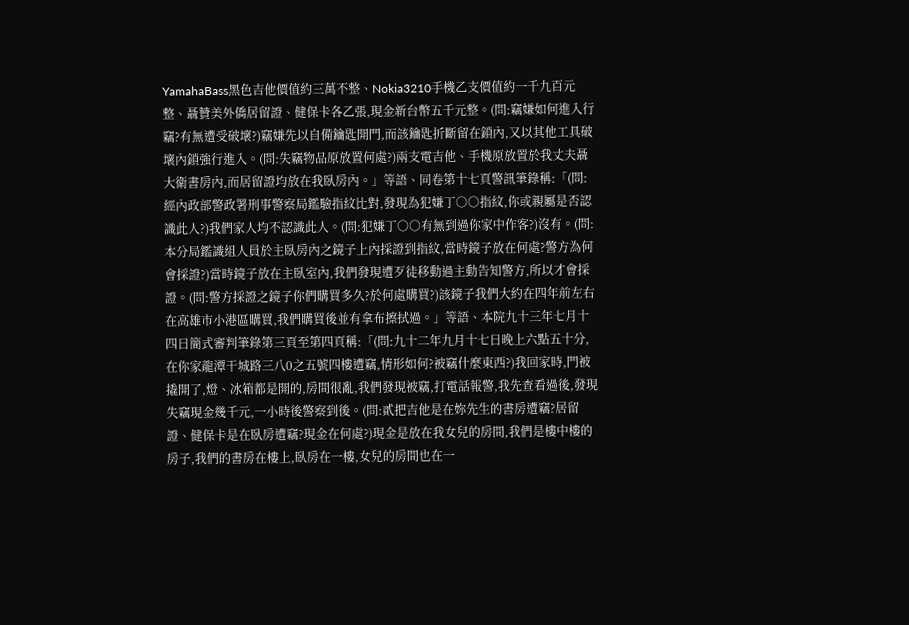YamahaBass黑色吉他價值約三萬不整、Nokia3210手機乙支價值約一千九百元整、聶贊美外僑居留證、健保卡各乙張,現金新台幣五千元整。(問:竊嫌如何進入行竊?有無遭受破壞?)竊嫌先以自備鑰匙開門,而該鑰匙折斷留在鎖內,又以其他工具破壞內鎖強行進入。(問:失竊物品原放置何處?)兩支電吉他、手機原放置於我丈夫聶大衛書房內,而居留證均放在我臥房內。」等語、同卷第十七頁警訊筆錄稱:「(問:經內政部警政署刑事警察局鑑驗指紋比對,發現為犯嫌丁○○指紋,你或親屬是否認識此人?)我們家人均不認識此人。(問:犯嫌丁○○有無到過你家中作客?)沒有。(問:本分局鑑識組人員於主臥房內之鏡子上內採證到指紋,當時鏡子放在何處?警方為何會採證?)當時鏡子放在主臥室內,我們發現遭歹徒移動過主動告知警方,所以才會採證。(問:警方採證之鏡子你們購買多久?於何處購買?)該鏡子我們大約在四年前左右在高雄市小港區購買,我們購買後並有拿布擦拭過。」等語、本院九十三年七月十四日簡式審判筆錄第三頁至第四頁稱:「(問:九十二年九月十七日晚上六點五十分,在你家龍潭干城路三八0之五號四樓遭竊,情形如何?被竊什麼東西?)我回家時,門被撬開了,燈、冰箱都是開的,房間很亂,我們發現被竊,打電話報警,我先查看過後,發現失竊現金幾千元,一小時後警察到後。(問:貳把吉他是在妳先生的書房遭竊?居留證、健保卡是在臥房遭竊?現金在何處?)現金是放在我女兒的房間,我們是樓中樓的房子,我們的書房在樓上,臥房在一樓,女兒的房間也在一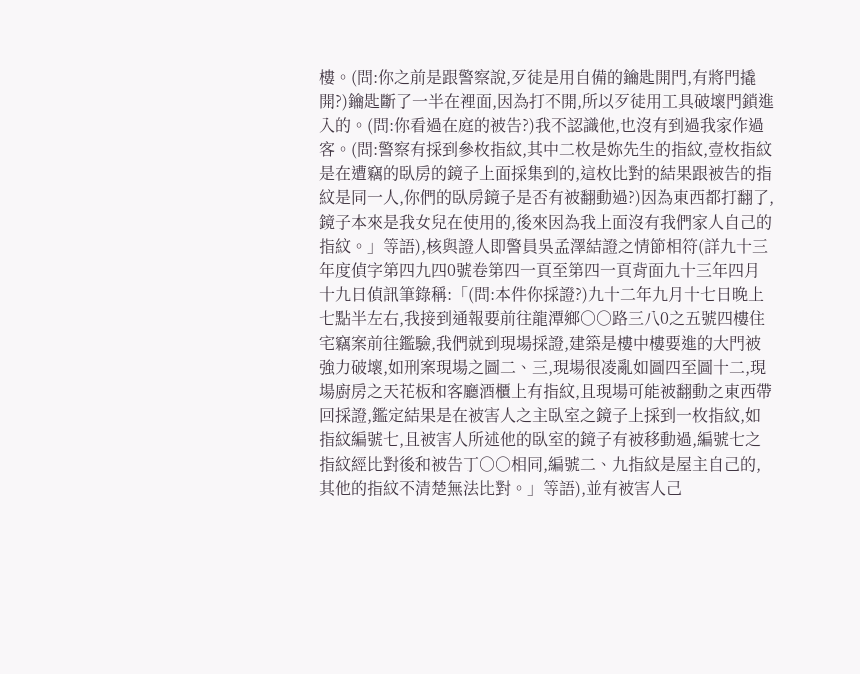樓。(問:你之前是跟警察說,歹徒是用自備的鑰匙開門,有將門撬開?)鑰匙斷了一半在裡面,因為打不開,所以歹徒用工具破壞門鎖進入的。(問:你看過在庭的被告?)我不認識他,也沒有到過我家作過客。(問:警察有採到參枚指紋,其中二枚是妳先生的指紋,壹枚指紋是在遭竊的臥房的鏡子上面採集到的,這枚比對的結果跟被告的指紋是同一人,你們的臥房鏡子是否有被翻動過?)因為東西都打翻了,鏡子本來是我女兒在使用的,後來因為我上面沒有我們家人自己的指紋。」等語),核與證人即警員吳孟澤結證之情節相符(詳九十三年度偵字第四九四0號卷第四一頁至第四一頁背面九十三年四月十九日偵訊筆錄稱:「(問:本件你採證?)九十二年九月十七日晚上七點半左右,我接到通報要前往龍潭鄉○○路三八0之五號四樓住宅竊案前往鑑驗,我們就到現場採證,建築是樓中樓要進的大門被強力破壞,如刑案現場之圖二、三,現場很凌亂如圖四至圖十二,現場廚房之天花板和客廳酒櫃上有指紋,且現場可能被翻動之東西帶回採證,鑑定結果是在被害人之主臥室之鏡子上採到一枚指紋,如指紋編號七,且被害人所述他的臥室的鏡子有被移動過,編號七之指紋經比對後和被告丁○○相同,編號二、九指紋是屋主自己的,其他的指紋不清楚無法比對。」等語),並有被害人己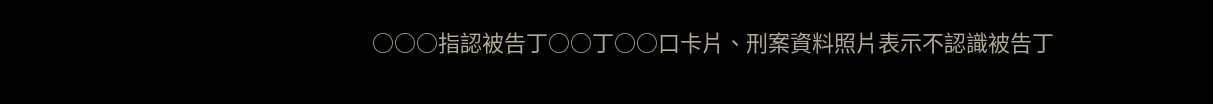○○○指認被告丁○○丁○○口卡片、刑案資料照片表示不認識被告丁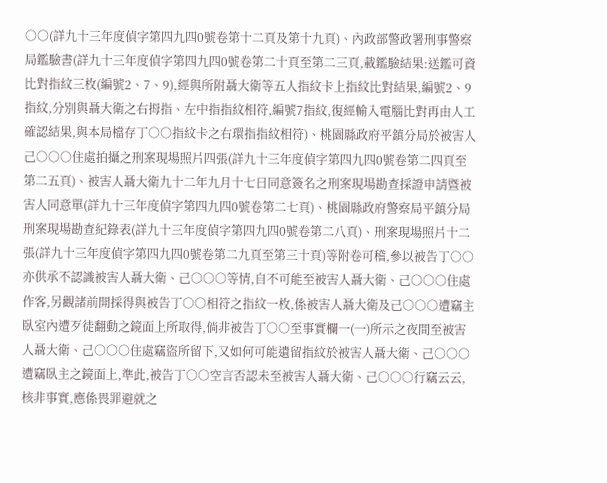○○(詳九十三年度偵字第四九四0號卷第十二頁及第十九頁)、內政部警政署刑事警察局鑑驗書(詳九十三年度偵字第四九四0號卷第二十頁至第二三頁,載鑑驗結果:送鑑可資比對指紋三枚(編號2、7、9),經與所附聶大衛等五人指紋卡上指紋比對結果,編號2、9指紋,分別與聶大衛之右拇指、左中指指紋相符,編號7指紋,復經輸入電腦比對再由人工確認結果,與本局檔存丁○○指紋卡之右環指指紋相符)、桃園縣政府平鎮分局於被害人己○○○住處拍攝之刑案現場照片四張(詳九十三年度偵字第四九四0號卷第二四頁至第二五頁)、被害人聶大衛九十二年九月十七日同意簽名之刑案現場勘查採證申請暨被害人同意單(詳九十三年度偵字第四九四0號卷第二七頁)、桃園縣政府警察局平鎮分局刑案現場勘查紀錄表(詳九十三年度偵字第四九四0號卷第二八頁)、刑案現場照片十二張(詳九十三年度偵字第四九四0號卷第二九頁至第三十頁)等附卷可稽,參以被告丁○○亦供承不認識被害人聶大衛、己○○○等情,自不可能至被害人聶大衛、己○○○住處作客,另觀諸前開採得與被告丁○○相符之指紋一枚,係被害人聶大衛及己○○○遭竊主臥室內遭歹徒翻動之鏡面上所取得,倘非被告丁○○至事實欄一(一)所示之夜間至被害人聶大衛、己○○○住處竊盜所留下,又如何可能遺留指紋於被害人聶大衛、己○○○遭竊臥主之鏡面上,準此,被告丁○○空言否認未至被害人聶大衛、己○○○行竊云云,核非事實,應係畏罪避就之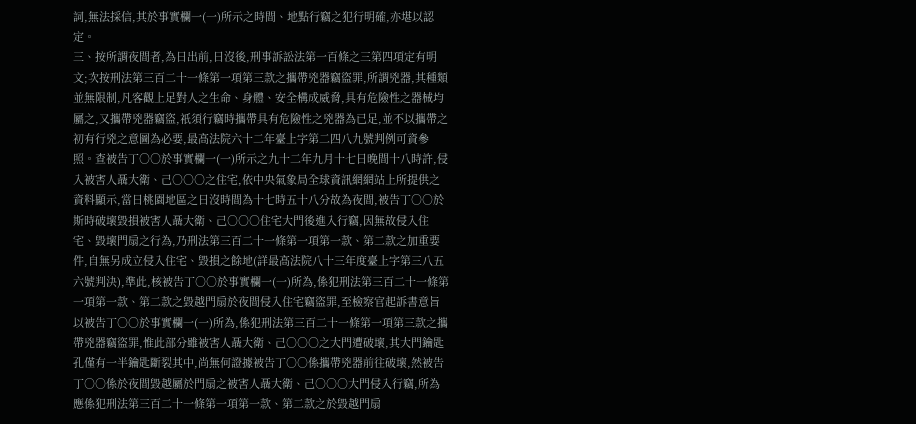詞,無法採信,其於事實欄一(一)所示之時間、地點行竊之犯行明確,亦堪以認定。
三、按所謂夜間者,為日出前,日沒後,刑事訴訟法第一百條之三第四項定有明文;次按刑法第三百二十一條第一項第三款之攜帶兇器竊盜罪,所謂兇器,其種類並無限制,凡客觀上足對人之生命、身體、安全構成威脅,具有危險性之器械均屬之,又攜帶兇器竊盜,祇須行竊時攜帶具有危險性之兇器為已足,並不以攜帶之初有行兇之意圖為必要,最高法院六十二年臺上字第二四八九號判例可資參照。查被告丁○○於事實欄一(一)所示之九十二年九月十七日晚間十八時許,侵入被害人聶大衛、己○○○之住宅,依中央氣象局全球資訊網網站上所提供之資料顯示,當日桃園地區之日沒時間為十七時五十八分故為夜間,被告丁○○於斯時破壞毀損被害人聶大衛、己○○○住宅大門後進入行竊,因無故侵入住宅、毀壞門扇之行為,乃刑法第三百二十一條第一項第一款、第二款之加重要件,自無另成立侵入住宅、毀損之餘地(詳最高法院八十三年度臺上字第三八五六號判決),準此,核被告丁○○於事實欄一(一)所為,係犯刑法第三百二十一條第一項第一款、第二款之毀越門扇於夜間侵入住宅竊盜罪,至檢察官起訴書意旨以被告丁○○於事實欄一(一)所為,係犯刑法第三百二十一條第一項第三款之攜帶兇器竊盜罪,惟此部分雖被害人聶大衛、己○○○之大門遭破壞,其大門鑰匙孔僅有一半鑰匙斷裂其中,尚無何證據被告丁○○係攜帶兇器前往破壞,然被告丁○○係於夜間毀越屬於門扇之被害人聶大衛、己○○○大門侵入行竊,所為應係犯刑法第三百二十一條第一項第一款、第二款之於毀越門扇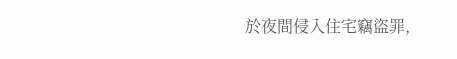於夜間侵入住宅竊盜罪,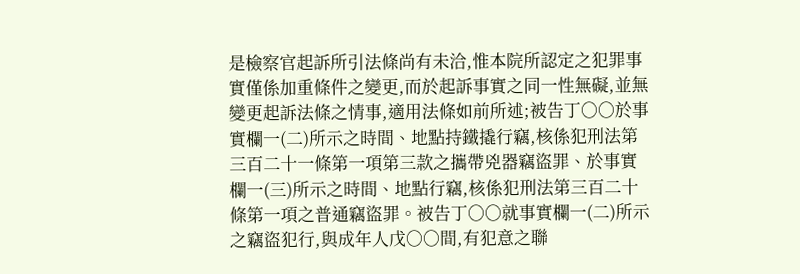是檢察官起訴所引法條尚有未洽,惟本院所認定之犯罪事實僅係加重條件之變更,而於起訴事實之同一性無礙,並無變更起訴法條之情事,適用法條如前所述;被告丁○○於事實欄一(二)所示之時間、地點持鐵撬行竊,核係犯刑法第三百二十一條第一項第三款之攜帶兇器竊盜罪、於事實欄一(三)所示之時間、地點行竊,核係犯刑法第三百二十條第一項之普通竊盜罪。被告丁○○就事實欄一(二)所示之竊盜犯行,與成年人戊○○間,有犯意之聯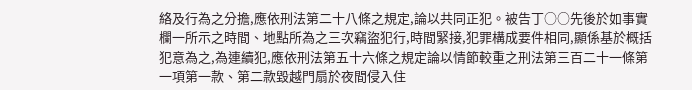絡及行為之分擔,應依刑法第二十八條之規定,論以共同正犯。被告丁○○先後於如事實欄一所示之時間、地點所為之三次竊盜犯行,時間緊接,犯罪構成要件相同,顯係基於概括犯意為之,為連續犯,應依刑法第五十六條之規定論以情節較重之刑法第三百二十一條第一項第一款、第二款毀越門扇於夜間侵入住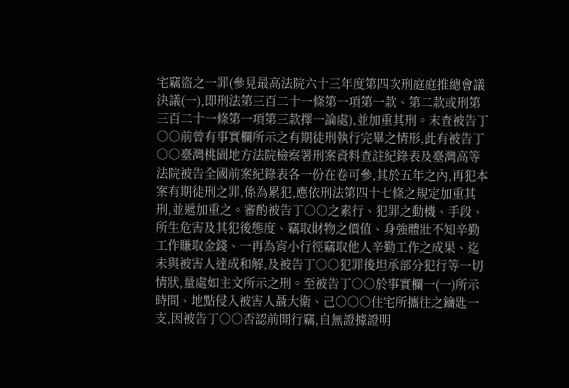宅竊盜之一罪(參見最高法院六十三年度第四次刑庭庭推總會議決議(一),即刑法第三百二十一條第一項第一款、第二款或刑第三百二十一條第一項第三款擇一論處),並加重其刑。末查被告丁○○前曾有事實欄所示之有期徒刑執行完畢之情形,此有被告丁○○臺灣桃園地方法院檢察署刑案資料查註紀錄表及臺灣高等法院被告全國前案紀錄表各一份在卷可參,其於五年之內,再犯本案有期徒刑之罪,係為累犯,應依刑法第四十七條之規定加重其刑,並遞加重之。審酌被告丁○○之素行、犯罪之動機、手段、所生危害及其犯後態度、竊取財物之價值、身強體壯不知辛勤工作賺取金錢、一再為宵小行徑竊取他人辛勤工作之成果、迄未與被害人達成和解,及被告丁○○犯罪後坦承部分犯行等一切情狀,量處如主文所示之刑。至被告丁○○於事實欄一(一)所示時間、地點侵入被害人聶大衛、己○○○住宅所攜往之鑰匙一支,因被告丁○○否認前開行竊,自無證據證明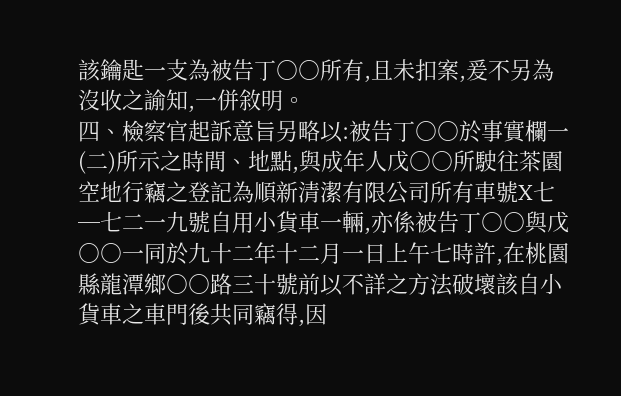該鑰匙一支為被告丁○○所有,且未扣案,爰不另為沒收之諭知,一併敘明。
四、檢察官起訴意旨另略以:被告丁○○於事實欄一(二)所示之時間、地點,與成年人戊○○所駛往茶園空地行竊之登記為順新清潔有限公司所有車號X七─七二一九號自用小貨車一輛,亦係被告丁○○與戊○○一同於九十二年十二月一日上午七時許,在桃園縣龍潭鄉○○路三十號前以不詳之方法破壞該自小貨車之車門後共同竊得,因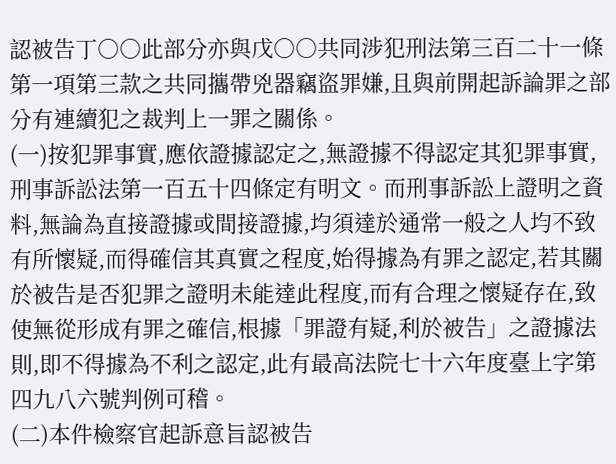認被告丁○○此部分亦與戊○○共同涉犯刑法第三百二十一條第一項第三款之共同攜帶兇器竊盜罪嫌,且與前開起訴論罪之部分有連續犯之裁判上一罪之關係。
(一)按犯罪事實,應依證據認定之,無證據不得認定其犯罪事實,刑事訴訟法第一百五十四條定有明文。而刑事訴訟上證明之資料,無論為直接證據或間接證據,均須達於通常一般之人均不致有所懷疑,而得確信其真實之程度,始得據為有罪之認定,若其關於被告是否犯罪之證明未能達此程度,而有合理之懷疑存在,致使無從形成有罪之確信,根據「罪證有疑,利於被告」之證據法則,即不得據為不利之認定,此有最高法院七十六年度臺上字第四九八六號判例可稽。
(二)本件檢察官起訴意旨認被告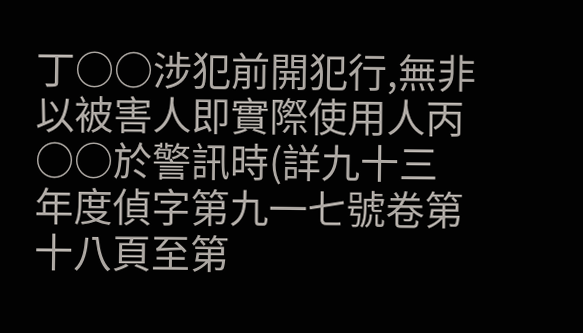丁○○涉犯前開犯行,無非以被害人即實際使用人丙○○於警訊時(詳九十三年度偵字第九一七號卷第十八頁至第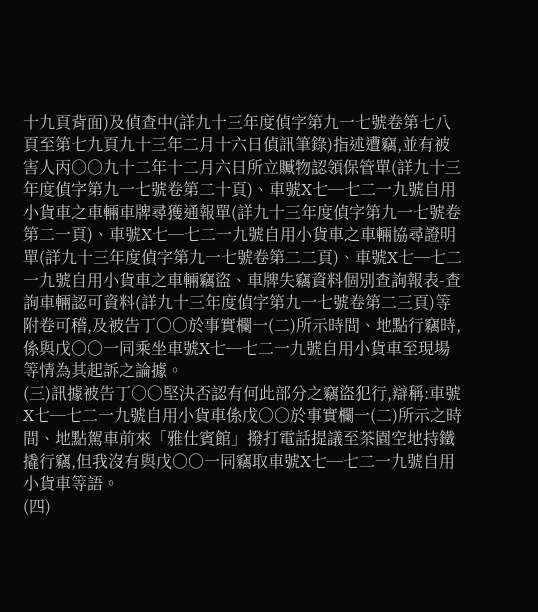十九頁背面)及偵查中(詳九十三年度偵字第九一七號卷第七八頁至第七九頁九十三年二月十六日偵訊筆錄)指述遭竊,並有被害人丙○○九十二年十二月六日所立贓物認領保管單(詳九十三年度偵字第九一七號卷第二十頁)、車號X七─七二一九號自用小貨車之車輛車牌尋獲通報單(詳九十三年度偵字第九一七號卷第二一頁)、車號X七─七二一九號自用小貨車之車輛協尋證明單(詳九十三年度偵字第九一七號卷第二二頁)、車號X七─七二一九號自用小貨車之車輛竊盜、車牌失竊資料個別查詢報表-查詢車輛認可資料(詳九十三年度偵字第九一七號卷第二三頁)等附卷可稽,及被告丁○○於事實欄一(二)所示時間、地點行竊時,係與戊○○一同乘坐車號X七─七二一九號自用小貨車至現場等情為其起訴之論據。
(三)訊據被告丁○○堅決否認有何此部分之竊盜犯行,辯稱:車號X七─七二一九號自用小貨車係戊○○於事實欄一(二)所示之時間、地點駕車前來「雅仕賓館」撥打電話提議至茶園空地持鐵撬行竊,但我沒有與戊○○一同竊取車號X七─七二一九號自用小貨車等語。
(四)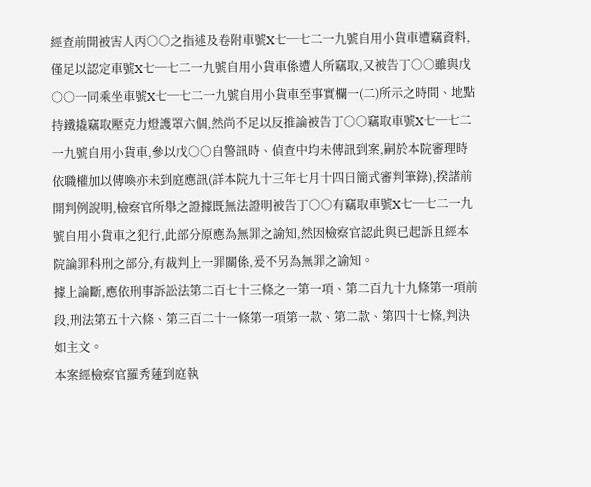經查前開被害人丙○○之指述及卷附車號X七─七二一九號自用小貨車遭竊資料,僅足以認定車號X七─七二一九號自用小貨車係遭人所竊取,又被告丁○○雖與戊○○一同乘坐車號X七─七二一九號自用小貨車至事實欄一(二)所示之時間、地點持鐵撬竊取壓克力燈護罩六個,然尚不足以反推論被告丁○○竊取車號X七─七二一九號自用小貨車,參以戊○○自警訊時、偵查中均未傳訊到案,嗣於本院審理時依職權加以傳喚亦未到庭應訊(詳本院九十三年七月十四日簡式審判筆錄),揆諸前開判例說明,檢察官所舉之證據既無法證明被告丁○○有竊取車號X七─七二一九號自用小貨車之犯行,此部分原應為無罪之諭知,然因檢察官認此與已起訴且經本院論罪科刑之部分,有裁判上一罪關係,爰不另為無罪之諭知。
據上論斷,應依刑事訴訟法第二百七十三條之一第一項、第二百九十九條第一項前段,刑法第五十六條、第三百二十一條第一項第一款、第二款、第四十七條,判決如主文。
本案經檢察官羅秀蓮到庭執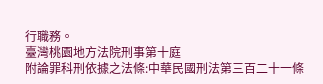行職務。
臺灣桃園地方法院刑事第十庭
附論罪科刑依據之法條:中華民國刑法第三百二十一條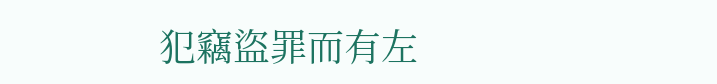犯竊盜罪而有左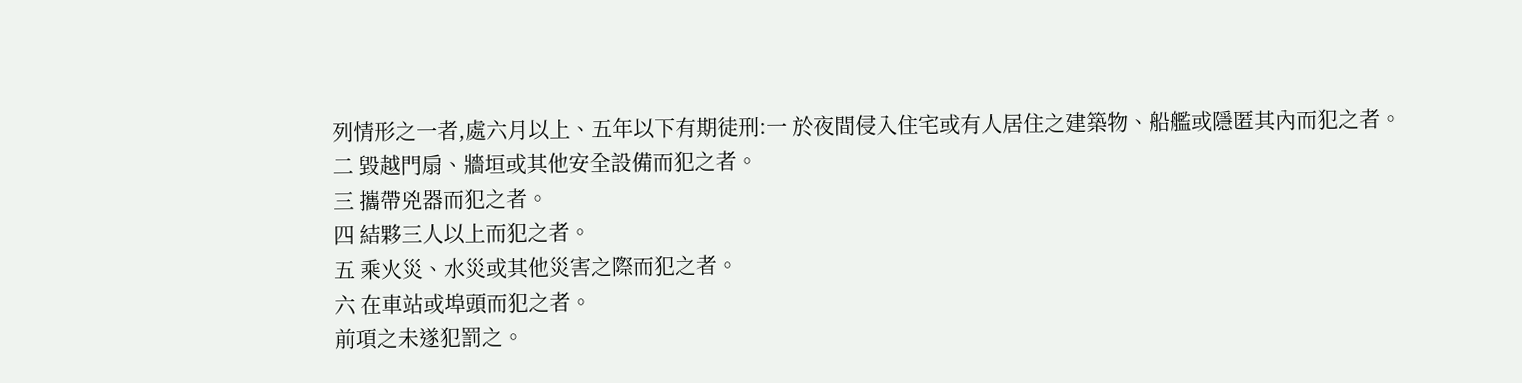列情形之一者,處六月以上、五年以下有期徒刑:一 於夜間侵入住宅或有人居住之建築物、船艦或隱匿其內而犯之者。
二 毀越門扇、牆垣或其他安全設備而犯之者。
三 攜帶兇器而犯之者。
四 結夥三人以上而犯之者。
五 乘火災、水災或其他災害之際而犯之者。
六 在車站或埠頭而犯之者。
前項之未遂犯罰之。